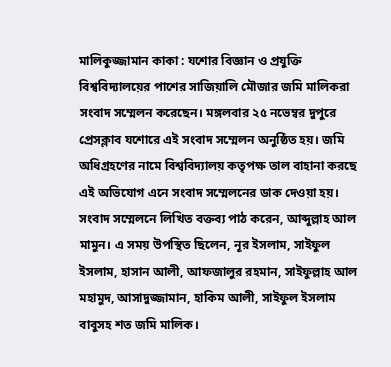মালিকুজ্জামান কাকা : যশোর বিজ্ঞান ও প্রযুক্তি বিশ্ববিদ্যালয়ের পাশের সাজিয়ালি মৌজার জমি মালিকরা সংবাদ সম্মেলন করেছেন। মঙ্গলবার ২৫ নভেম্বর দুপুরে প্রেসক্লাব যশোরে এই সংবাদ সম্মেলন অনুষ্ঠিত হয়। জমি অধিগ্রহণের নামে বিশ্ববিদ্যালয় কতৃপক্ষ তাল বাহানা করছে এই অভিযোগ এনে সংবাদ সম্মেলনের ডাক দেওয়া হয়।
সংবাদ সম্মেলনে লিখিত বক্তব্য পাঠ করেন, আব্দুল্লাহ আল মামুন। এ সময় উপস্থিত ছিলেন, নূর ইসলাম, সাইফুল ইসলাম, হাসান আলী, আফজালুর রহমান, সাইফুল্লাহ আল মহামুদ, আসাদুজ্জামান, হাকিম আলী, সাইফুল ইসলাম বাবুসহ শত জমি মালিক।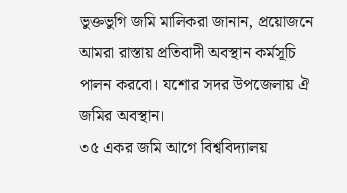ভুক্তভুগি জমি মালিকরা জানান, প্রয়োজনে আমরা রাস্তায় প্রতিবাদী অবস্থান কর্মসূচি পালন করবো। যশোর সদর উপজেলায় ঐ জমির অবস্থান।
৩৫ একর জমি আগে বিশ্ববিদ্যালয়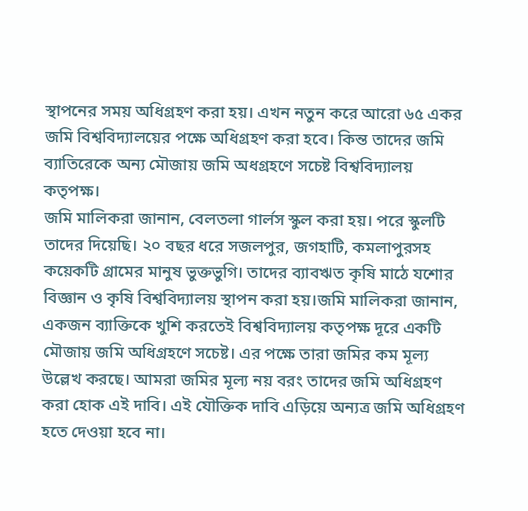স্থাপনের সময় অধিগ্রহণ করা হয়। এখন নতুন করে আরো ৬৫ একর জমি বিশ্ববিদ্যালয়ের পক্ষে অধিগ্রহণ করা হবে। কিন্ত তাদের জমি ব্যাতিরেকে অন্য মৌজায় জমি অধগ্রহণে সচেষ্ট বিশ্ববিদ্যালয় কতৃপক্ষ।
জমি মালিকরা জানান, বেলতলা গার্লস স্কুল করা হয়। পরে স্কুলটি তাদের দিয়েছি। ২০ বছর ধরে সজলপুর, জগহাটি, কমলাপুরসহ কয়েকটি গ্রামের মানুষ ভুক্তভুগি। তাদের ব্যাবঋত কৃষি মাঠে যশোর বিজ্ঞান ও কৃষি বিশ্ববিদ্যালয় স্থাপন করা হয়।জমি মালিকরা জানান, একজন ব্যাক্তিকে খুশি করতেই বিশ্ববিদ্যালয় কতৃপক্ষ দূরে একটি মৌজায় জমি অধিগ্রহণে সচেষ্ট। এর পক্ষে তারা জমির কম মূল্য উল্লেখ করছে। আমরা জমির মূল্য নয় বরং তাদের জমি অধিগ্রহণ করা হোক এই দাবি। এই যৌক্তিক দাবি এড়িয়ে অন্যত্র জমি অধিগ্রহণ হতে দেওয়া হবে না।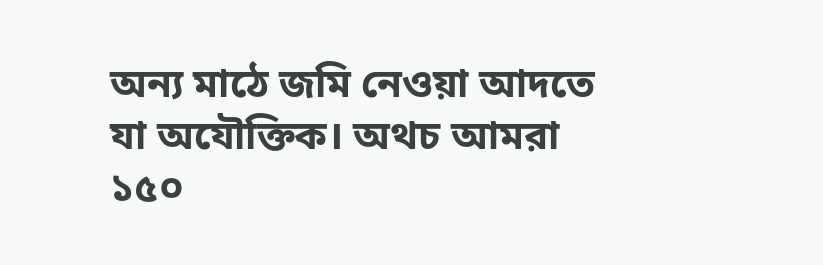অন্য মাঠে জমি নেওয়া আদতে যা অযৌক্তিক। অথচ আমরা ১৫০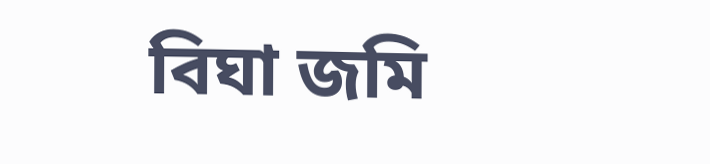বিঘা জমি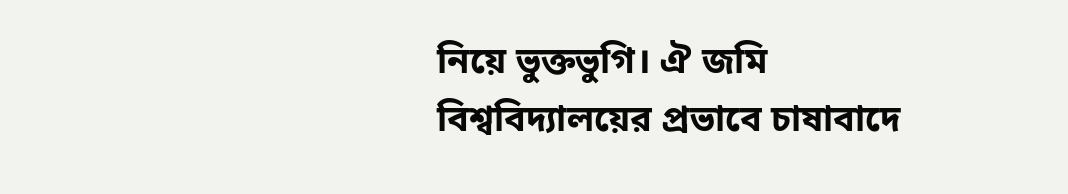নিয়ে ভুক্তভুগি। ঐ জমি বিশ্ববিদ্যালয়ের প্রভাবে চাষাবাদে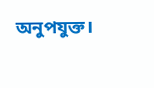অনুপযুক্ত।